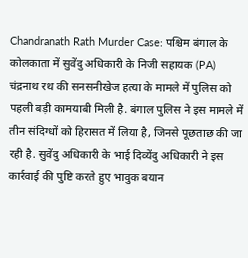Chandranath Rath Murder Case: पश्चिम बंगाल के कोलकाता में सुवेंदु अधिकारी के निजी सहायक (PA) चंद्रनाथ रथ की सनसनीखेज हत्या के मामले में पुलिस को पहली बड़ी कामयाबी मिली है. बंगाल पुलिस ने इस मामले में तीन संदिग्धों को हिरासत में लिया है, जिनसे पूछताछ की जा रही है. सुवेंदु अधिकारी के भाई दिव्येंदु अधिकारी ने इस कार्रवाई की पुष्टि करते हुए भावुक बयान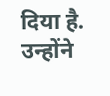दिया है. उन्होंने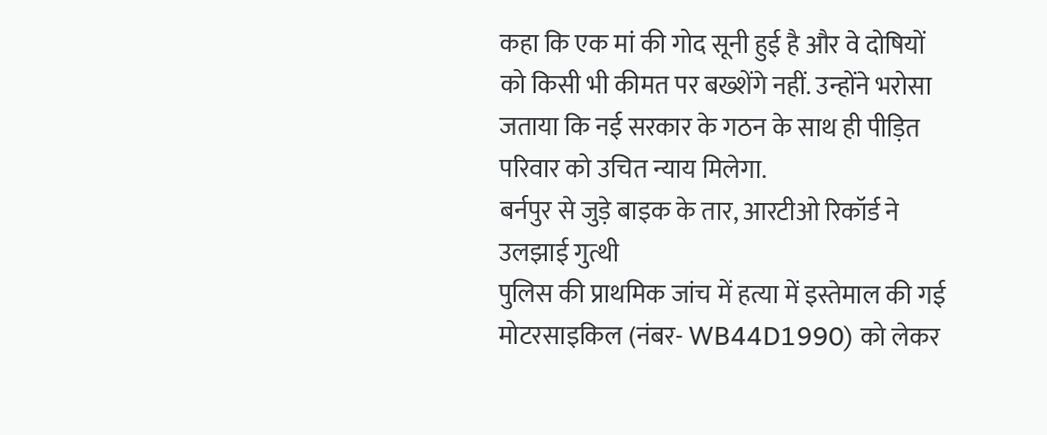कहा कि एक मां की गोद सूनी हुई है और वे दोषियों को किसी भी कीमत पर बख्शेंगे नहीं. उन्होंने भरोसा जताया कि नई सरकार के गठन के साथ ही पीड़ित परिवार को उचित न्याय मिलेगा.
बर्नपुर से जुड़े बाइक के तार, आरटीओ रिकॉर्ड ने उलझाई गुत्थी
पुलिस की प्राथमिक जांच में हत्या में इस्तेमाल की गई मोटरसाइकिल (नंबर- WB44D1990) को लेकर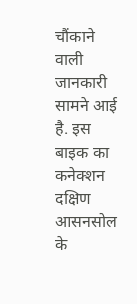चौंकाने वाली जानकारी सामने आई है. इस बाइक का कनेक्शन दक्षिण आसनसोल के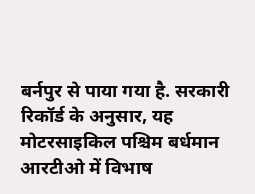बर्नपुर से पाया गया है. सरकारी रिकॉर्ड के अनुसार, यह मोटरसाइकिल पश्चिम बर्धमान आरटीओ में विभाष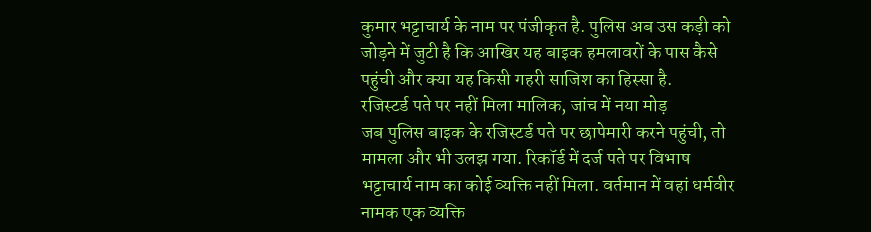कुमार भट्टाचार्य के नाम पर पंजीकृत है. पुलिस अब उस कड़ी को जोड़ने में जुटी है कि आखिर यह बाइक हमलावरों के पास कैसे पहुंची और क्या यह किसी गहरी साजिश का हिस्सा है.
रजिस्टर्ड पते पर नहीं मिला मालिक, जांच में नया मोड़
जब पुलिस बाइक के रजिस्टर्ड पते पर छापेमारी करने पहुंची, तो मामला और भी उलझ गया. रिकॉर्ड में दर्ज पते पर विभाष भट्टाचार्य नाम का कोई व्यक्ति नहीं मिला. वर्तमान में वहां धर्मवीर नामक एक व्यक्ति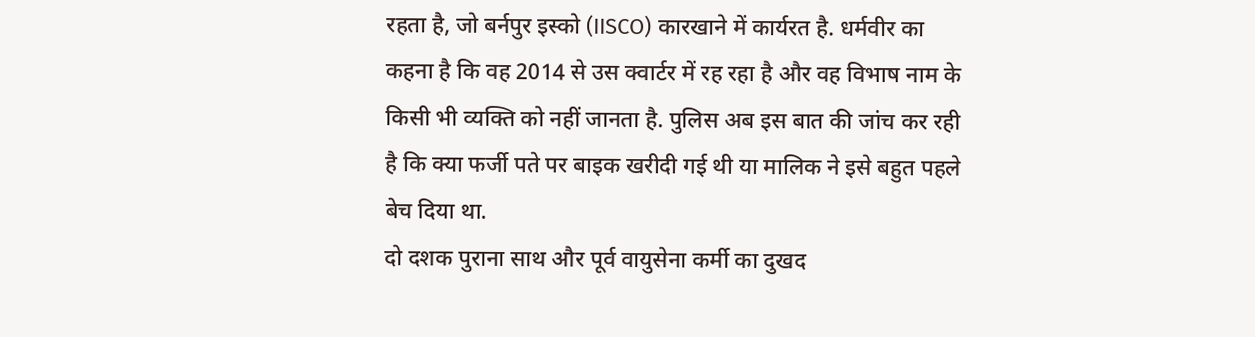रहता है, जो बर्नपुर इस्को (IISCO) कारखाने में कार्यरत है. धर्मवीर का कहना है कि वह 2014 से उस क्वार्टर में रह रहा है और वह विभाष नाम के किसी भी व्यक्ति को नहीं जानता है. पुलिस अब इस बात की जांच कर रही है कि क्या फर्जी पते पर बाइक खरीदी गई थी या मालिक ने इसे बहुत पहले बेच दिया था.
दो दशक पुराना साथ और पूर्व वायुसेना कर्मी का दुखद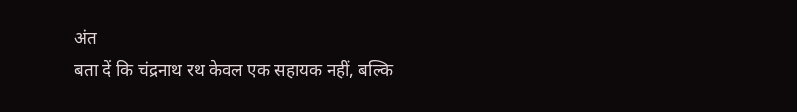अंत
बता दें कि चंद्रनाथ रथ केवल एक सहायक नहीं, बल्कि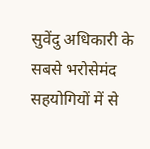सुवेंदु अधिकारी के सबसे भरोसेमंद सहयोगियों में से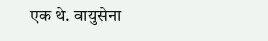एक थे. वायुसेना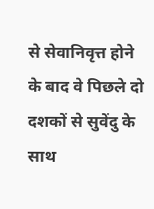से सेवानिवृत्त होने के बाद वे पिछले दो दशकों से सुवेंदु के साथ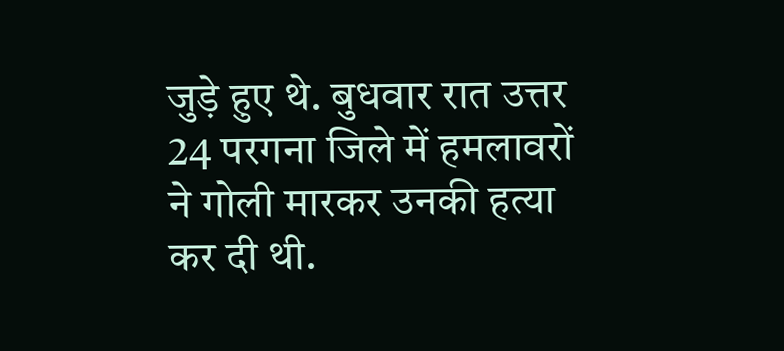जुड़े हुए थे. बुधवार रात उत्तर 24 परगना जिले में हमलावरों ने गोली मारकर उनकी हत्या कर दी थी.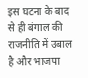इस घटना के बाद से ही बंगाल की राजनीति में उबाल है और भाजपा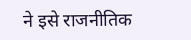ने इसे राजनीतिक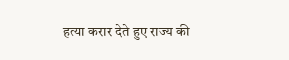हत्या करार देते हुए राज्य की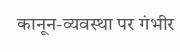कानून-व्यवस्था पर गंभीर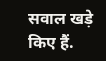सवाल खड़े किए हैं.